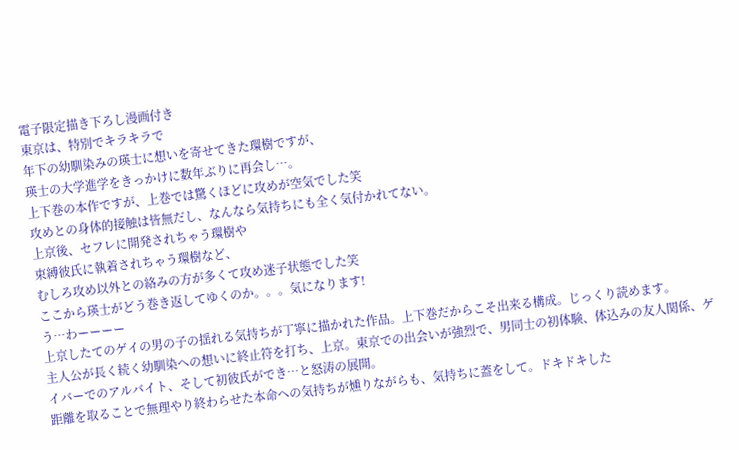電子限定描き下ろし漫画付き
東京は、特別でキラキラで
年下の幼馴染みの瑛士に想いを寄せてきた環樹ですが、
瑛士の大学進学をきっかけに数年ぶりに再会し…。
上下巻の本作ですが、上巻では驚くほどに攻めが空気でした笑
攻めとの身体的接触は皆無だし、なんなら気持ちにも全く気付かれてない。
上京後、セフレに開発されちゃう環樹や
束縛彼氏に執着されちゃう環樹など、
むしろ攻め以外との絡みの方が多くて攻め迷子状態でした笑
ここから瑛士がどう巻き返してゆくのか。。。気になります!
う…わーーーー
上京したてのゲイの男の子の揺れる気持ちが丁寧に描かれた作品。上下巻だからこそ出来る構成。じっくり読めます。
主人公が長く続く幼馴染への想いに終止符を打ち、上京。東京での出会いが強烈で、男同士の初体験、体込みの友人関係、ゲイバーでのアルバイト、そして初彼氏ができ…と怒涛の展開。
距離を取ることで無理やり終わらせた本命への気持ちが燻りながらも、気持ちに蓋をして。ドキドキした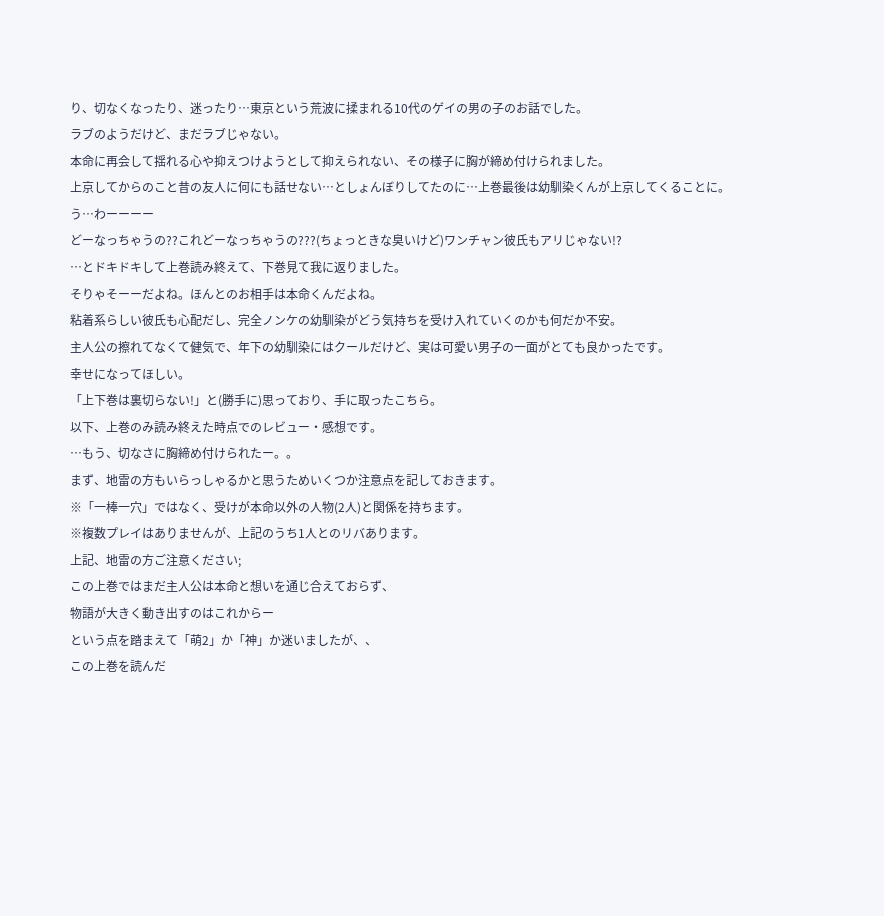り、切なくなったり、迷ったり…東京という荒波に揉まれる10代のゲイの男の子のお話でした。
ラブのようだけど、まだラブじゃない。
本命に再会して揺れる心や抑えつけようとして抑えられない、その様子に胸が締め付けられました。
上京してからのこと昔の友人に何にも話せない…としょんぼりしてたのに…上巻最後は幼馴染くんが上京してくることに。
う…わーーーー
どーなっちゃうの??これどーなっちゃうの???(ちょっときな臭いけど)ワンチャン彼氏もアリじゃない!?
…とドキドキして上巻読み終えて、下巻見て我に返りました。
そりゃそーーだよね。ほんとのお相手は本命くんだよね。
粘着系らしい彼氏も心配だし、完全ノンケの幼馴染がどう気持ちを受け入れていくのかも何だか不安。
主人公の擦れてなくて健気で、年下の幼馴染にはクールだけど、実は可愛い男子の一面がとても良かったです。
幸せになってほしい。
「上下巻は裏切らない!」と(勝手に)思っており、手に取ったこちら。
以下、上巻のみ読み終えた時点でのレビュー・感想です。
…もう、切なさに胸締め付けられたー。。
まず、地雷の方もいらっしゃるかと思うためいくつか注意点を記しておきます。
※「一棒一穴」ではなく、受けが本命以外の人物(2人)と関係を持ちます。
※複数プレイはありませんが、上記のうち1人とのリバあります。
上記、地雷の方ご注意ください;
この上巻ではまだ主人公は本命と想いを通じ合えておらず、
物語が大きく動き出すのはこれからー
という点を踏まえて「萌2」か「神」か迷いましたが、、
この上巻を読んだ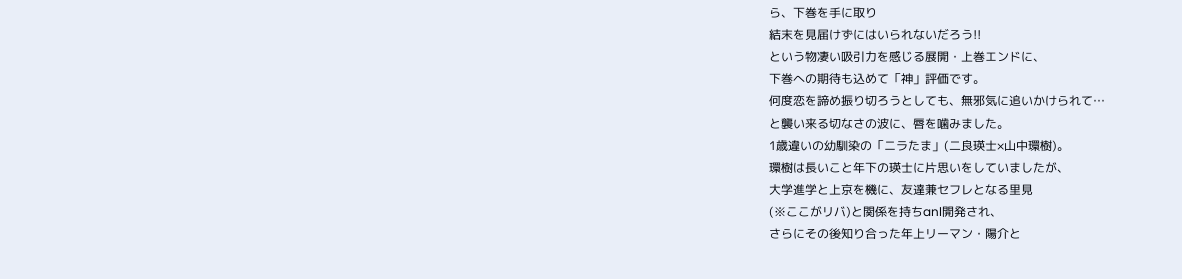ら、下巻を手に取り
結末を見届けずにはいられないだろう!!
という物凄い吸引力を感じる展開・上巻エンドに、
下巻への期待も込めて「神」評価です。
何度恋を諦め振り切ろうとしても、無邪気に追いかけられて…
と襲い来る切なさの波に、唇を噛みました。
1歳違いの幼馴染の「ニラたま」(二良瑛士×山中環樹)。
環樹は長いこと年下の瑛士に片思いをしていましたが、
大学進学と上京を機に、友達兼セフレとなる里見
(※ここがリバ)と関係を持ちanl開発され、
さらにその後知り合った年上リーマン・陽介と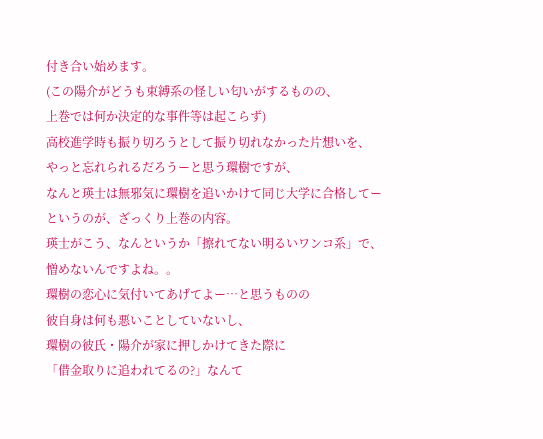付き合い始めます。
(この陽介がどうも束縛系の怪しい匂いがするものの、
上巻では何か決定的な事件等は起こらず)
高校進学時も振り切ろうとして振り切れなかった片想いを、
やっと忘れられるだろうーと思う環樹ですが、
なんと瑛士は無邪気に環樹を追いかけて同じ大学に合格してー
というのが、ざっくり上巻の内容。
瑛士がこう、なんというか「擦れてない明るいワンコ系」で、
憎めないんですよね。。
環樹の恋心に気付いてあげてよー…と思うものの
彼自身は何も悪いことしていないし、
環樹の彼氏・陽介が家に押しかけてきた際に
「借金取りに追われてるの?」なんて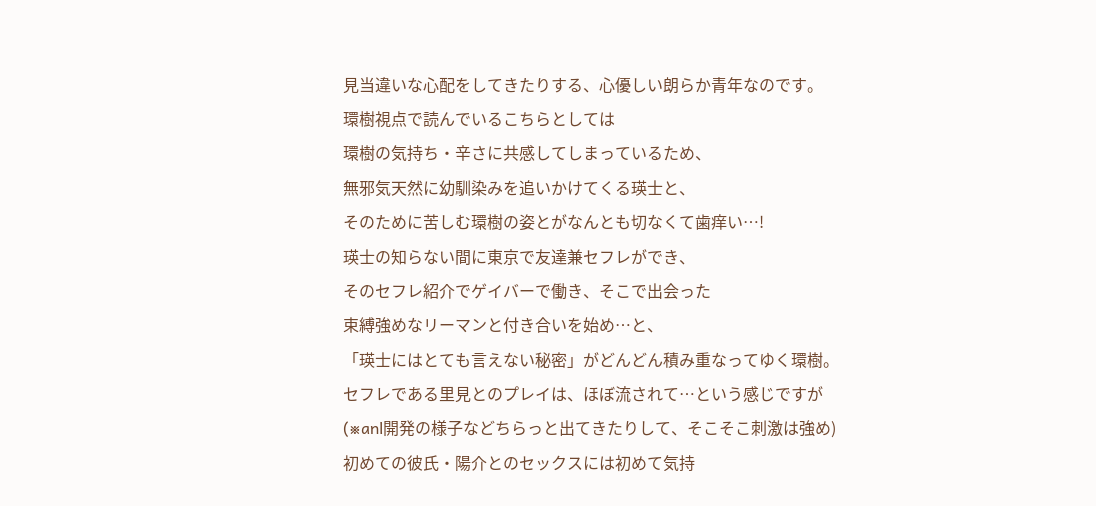見当違いな心配をしてきたりする、心優しい朗らか青年なのです。
環樹視点で読んでいるこちらとしては
環樹の気持ち・辛さに共感してしまっているため、
無邪気天然に幼馴染みを追いかけてくる瑛士と、
そのために苦しむ環樹の姿とがなんとも切なくて歯痒い…!
瑛士の知らない間に東京で友達兼セフレができ、
そのセフレ紹介でゲイバーで働き、そこで出会った
束縛強めなリーマンと付き合いを始め…と、
「瑛士にはとても言えない秘密」がどんどん積み重なってゆく環樹。
セフレである里見とのプレイは、ほぼ流されて…という感じですが
(※anl開発の様子などちらっと出てきたりして、そこそこ刺激は強め)
初めての彼氏・陽介とのセックスには初めて気持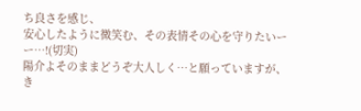ち良さを感じ、
安心したように微笑む、その表情その心を守りたいーー…!(切実)
陽介よそのままどうぞ大人しく…と願っていますが、
き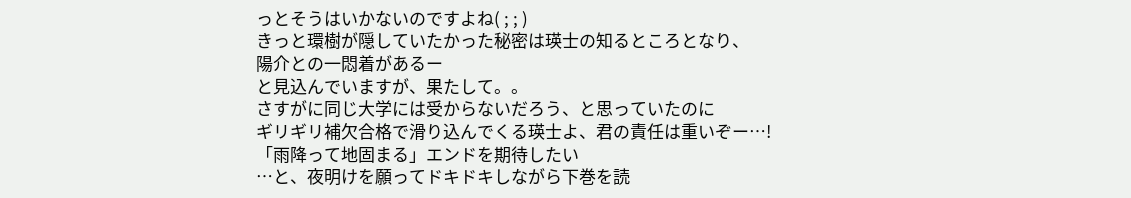っとそうはいかないのですよね( ; ; )
きっと環樹が隠していたかった秘密は瑛士の知るところとなり、
陽介との一悶着があるー
と見込んでいますが、果たして。。
さすがに同じ大学には受からないだろう、と思っていたのに
ギリギリ補欠合格で滑り込んでくる瑛士よ、君の責任は重いぞー…!
「雨降って地固まる」エンドを期待したい
…と、夜明けを願ってドキドキしながら下巻を読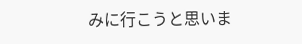みに行こうと思いま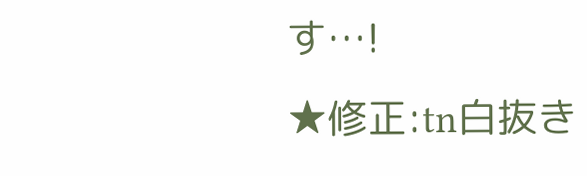す…!
★修正:tn白抜き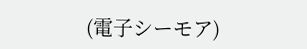(電子シーモア)